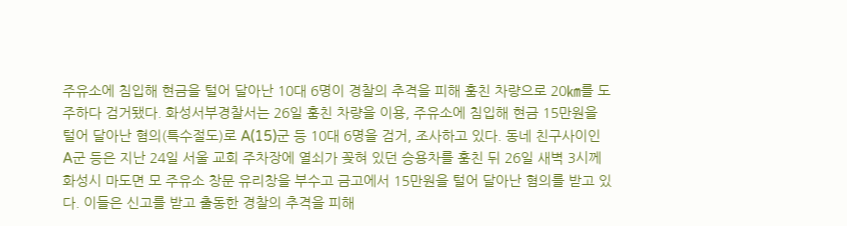주유소에 침입해 현금을 털어 달아난 10대 6명이 경찰의 추격을 피해 훔친 차량으로 20㎞를 도주하다 검거됐다. 화성서부경찰서는 26일 훔친 차량을 이용, 주유소에 침입해 현금 15만원을 털어 달아난 혐의(특수절도)로 A(15)군 등 10대 6명을 검거, 조사하고 있다. 동네 친구사이인 A군 등은 지난 24일 서울 교회 주차장에 열쇠가 꽂혀 있던 승용차를 훔친 뒤 26일 새벽 3시께 화성시 마도면 모 주유소 창문 유리창을 부수고 금고에서 15만원을 털어 달아난 혐의를 받고 있다. 이들은 신고를 받고 출동한 경찰의 추격을 피해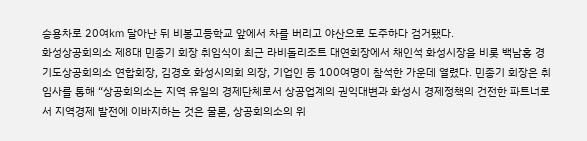승용차로 20여㎞ 달아난 뒤 비봉고등학교 앞에서 차를 버리고 야산으로 도주하다 검거됐다.
화성상공회의소 제8대 민종기 회장 취임식이 최근 라비돌리조트 대연회장에서 채인석 화성시장을 비롯 백남홍 경기도상공회의소 연합회장, 김경호 화성시의회 의장, 기업인 등 100여명이 참석한 가운데 열렸다. 민종기 회장은 취임사를 통해 “상공회의소는 지역 유일의 경제단체로서 상공업계의 권익대변과 화성시 경제정책의 건전한 파트너로서 지역경제 발전에 이바지하는 것은 물론, 상공회의소의 위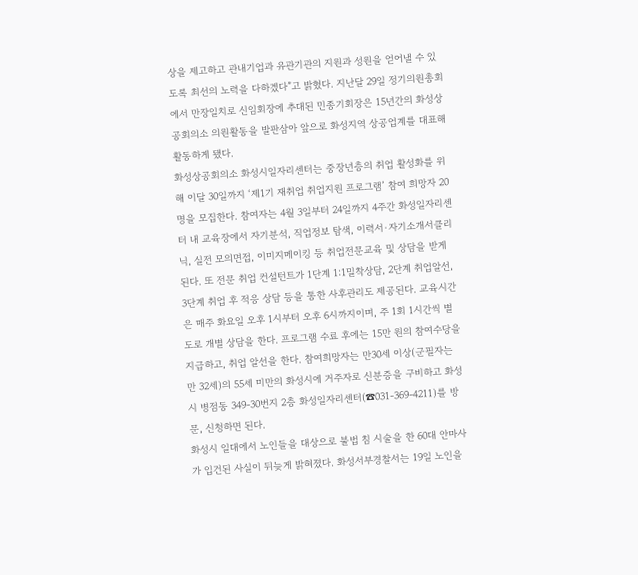상을 제고하고 관내기업과 유관기관의 지원과 성원을 얻어낼 수 있도록 최선의 노력을 다하겠다”고 밝혔다. 지난달 29일 정기의원총회에서 만장일치로 신임회장에 추대된 민종기회장은 15년간의 화성상공회의소 의원활동을 발판삼아 앞으로 화성지역 상공업계를 대표해 활동하게 됐다.
화성상공회의소 화성시일자리센터는 중장년층의 취업 활성화를 위해 이달 30일까지 ‘제1기 재취업 취업지원 프로그램’ 참여 희망자 20명을 모집한다. 참여자는 4월 3일부터 24일까지 4주간 화성일자리센터 내 교육장에서 자기분석, 직업정보 탐색, 이력서·자기소개서클리닉, 실전 모의면접, 이미지메이킹 등 취업전문교육 및 상담을 받게 된다. 또 전문 취업 컨설턴트가 1단계 1:1밀착상담, 2단계 취업알선, 3단계 취업 후 적응 상담 등을 통한 사후관리도 제공된다. 교육시간은 매주 화요일 오후 1시부터 오후 6시까지이며, 주 1회 1시간씩 별도로 개별 상담을 한다. 프로그램 수료 후에는 15만 원의 참여수당을 지급하고, 취업 알선을 한다. 참여희망자는 만30세 이상(군필자는 만 32세)의 55세 미만의 화성시에 거주자로 신분증을 구비하고 화성시 병점동 349-30번지 2층 화성일자리센터(☎031-369-4211)를 방문, 신청하면 된다.
화성시 일대에서 노인들을 대상으로 불법 침 시술을 한 60대 안마사가 입건된 사실이 뒤늦게 밝혀졌다. 화성서부경찰서는 19일 노인을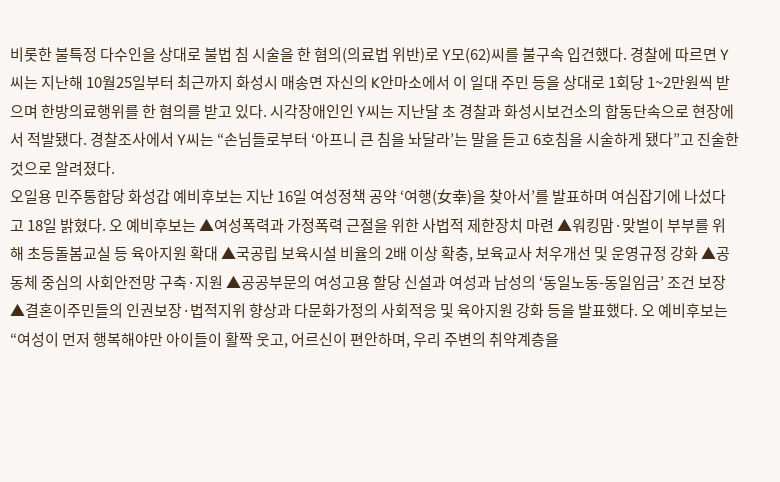비롯한 불특정 다수인을 상대로 불법 침 시술을 한 혐의(의료법 위반)로 Y모(62)씨를 불구속 입건했다. 경찰에 따르면 Y씨는 지난해 10월25일부터 최근까지 화성시 매송면 자신의 K안마소에서 이 일대 주민 등을 상대로 1회당 1~2만원씩 받으며 한방의료행위를 한 혐의를 받고 있다. 시각장애인인 Y씨는 지난달 초 경찰과 화성시보건소의 합동단속으로 현장에서 적발됐다. 경찰조사에서 Y씨는 “손님들로부터 ‘아프니 큰 침을 놔달라’는 말을 듣고 6호침을 시술하게 됐다”고 진술한 것으로 알려졌다.
오일용 민주통합당 화성갑 예비후보는 지난 16일 여성정책 공약 ‘여행(女幸)을 찾아서’를 발표하며 여심잡기에 나섰다고 18일 밝혔다. 오 예비후보는 ▲여성폭력과 가정폭력 근절을 위한 사법적 제한장치 마련 ▲워킹맘·맞벌이 부부를 위해 초등돌봄교실 등 육아지원 확대 ▲국공립 보육시설 비율의 2배 이상 확충, 보육교사 처우개선 및 운영규정 강화 ▲공동체 중심의 사회안전망 구축·지원 ▲공공부문의 여성고용 할당 신설과 여성과 남성의 ‘동일노동-동일임금’ 조건 보장 ▲결혼이주민들의 인권보장·법적지위 향상과 다문화가정의 사회적응 및 육아지원 강화 등을 발표했다. 오 예비후보는 “여성이 먼저 행복해야만 아이들이 활짝 웃고, 어르신이 편안하며, 우리 주변의 취약계층을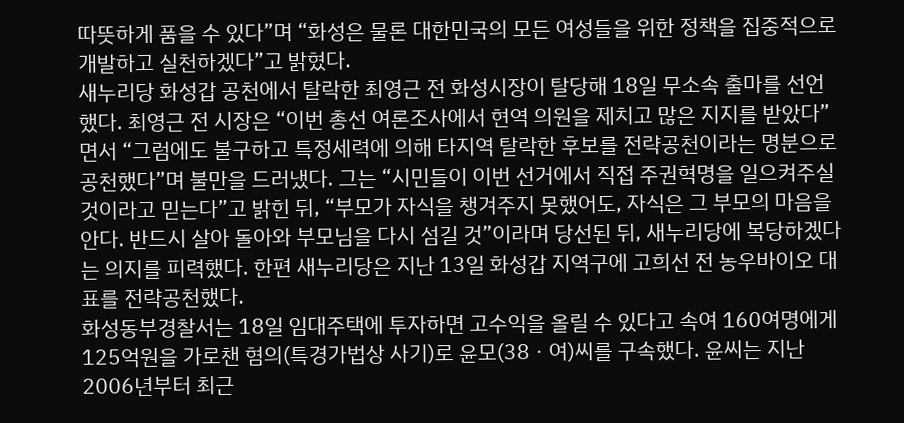따뜻하게 품을 수 있다”며 “화성은 물론 대한민국의 모든 여성들을 위한 정책을 집중적으로 개발하고 실천하겠다”고 밝혔다.
새누리당 화성갑 공천에서 탈락한 최영근 전 화성시장이 탈당해 18일 무소속 출마를 선언했다. 최영근 전 시장은 “이번 총선 여론조사에서 현역 의원을 제치고 많은 지지를 받았다”면서 “그럼에도 불구하고 특정세력에 의해 타지역 탈락한 후보를 전략공천이라는 명분으로 공천했다”며 불만을 드러냈다. 그는 “시민들이 이번 선거에서 직접 주권혁명을 일으켜주실 것이라고 믿는다”고 밝힌 뒤, “부모가 자식을 챙겨주지 못했어도, 자식은 그 부모의 마음을 안다. 반드시 살아 돌아와 부모님을 다시 섬길 것”이라며 당선된 뒤, 새누리당에 복당하겠다는 의지를 피력했다. 한편 새누리당은 지난 13일 화성갑 지역구에 고희선 전 농우바이오 대표를 전략공천했다.
화성동부경찰서는 18일 임대주택에 투자하면 고수익을 올릴 수 있다고 속여 160여명에게 125억원을 가로챈 혐의(특경가법상 사기)로 윤모(38ㆍ여)씨를 구속했다. 윤씨는 지난 2006년부터 최근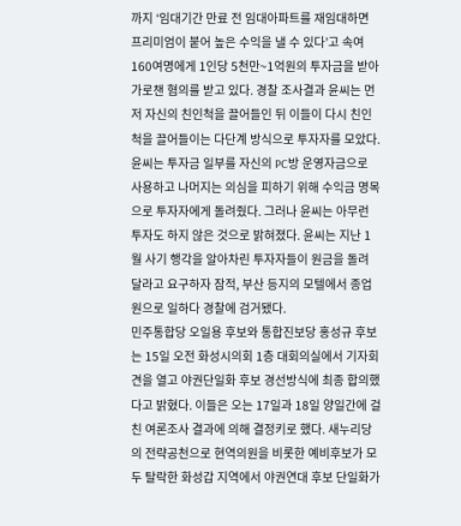까지 ‘임대기간 만료 전 임대아파트를 재임대하면 프리미엄이 붙어 높은 수익을 낼 수 있다’고 속여 160여명에게 1인당 5천만~1억원의 투자금을 받아 가로챈 혐의를 받고 있다. 경찰 조사결과 윤씨는 먼저 자신의 친인척을 끌어들인 뒤 이들이 다시 친인척을 끌어들이는 다단계 방식으로 투자자를 모았다. 윤씨는 투자금 일부를 자신의 PC방 운영자금으로 사용하고 나머지는 의심을 피하기 위해 수익금 명목으로 투자자에게 돌려줬다. 그러나 윤씨는 아무런 투자도 하지 않은 것으로 밝혀졌다. 윤씨는 지난 1월 사기 행각을 알아차린 투자자들이 원금을 돌려 달라고 요구하자 잠적, 부산 등지의 모텔에서 종업원으로 일하다 경찰에 검거됐다.
민주통합당 오일용 후보와 통합진보당 홍성규 후보는 15일 오전 화성시의회 1층 대회의실에서 기자회견을 열고 야권단일화 후보 경선방식에 최종 합의했다고 밝혔다. 이들은 오는 17일과 18일 양일간에 걸친 여론조사 결과에 의해 결정키로 했다. 새누리당의 전략공천으로 현역의원을 비롯한 예비후보가 모두 탈락한 화성갑 지역에서 야권연대 후보 단일화가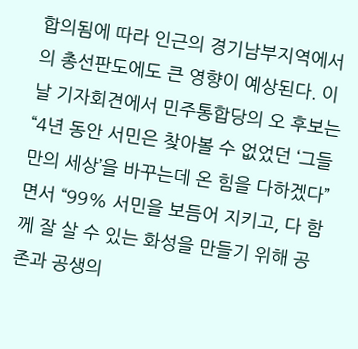합의됨에 따라 인근의 경기남부지역에서의 총선판도에도 큰 영향이 예상된다. 이날 기자회견에서 민주통합당의 오 후보는 “4년 동안 서민은 찾아볼 수 없었던 ‘그들만의 세상’을 바꾸는데 온 힘을 다하겠다”면서 “99% 서민을 보듬어 지키고, 다 함께 잘 살 수 있는 화성을 만들기 위해 공존과 공생의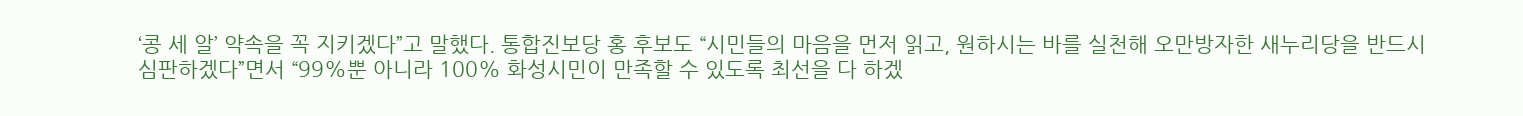‘콩 세 알’ 약속을 꼭 지키겠다”고 말했다. 통합진보당 홍 후보도 “시민들의 마음을 먼저 읽고, 원하시는 바를 실천해 오만방자한 새누리당을 반드시 심판하겠다”면서 “99%뿐 아니라 100% 화성시민이 만족할 수 있도록 최선을 다 하겠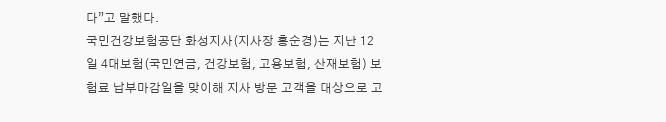다”고 말했다.
국민건강보험공단 화성지사(지사장 홍순경)는 지난 12일 4대보험(국민연금, 건강보험, 고용보험, 산재보험) 보험료 납부마감일을 맞이해 지사 방문 고객을 대상으로 고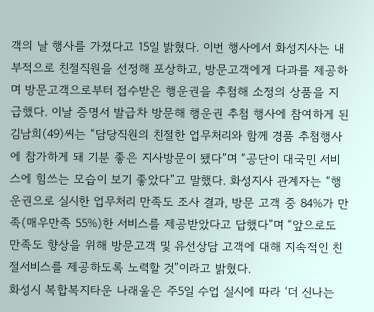객의 날 행사를 가졌다고 15일 밝혔다. 이번 행사에서 화성지사는 내부적으로 친절직원을 선정해 포상하고, 방문고객에게 다과를 제공하며 방문고객으로부터 접수받은 행운권을 추첨해 소정의 상품을 지급했다. 이날 증명서 발급차 방문해 행운권 추첨 행사에 참여하게 된 김남희(49)씨는 “담당직원의 친절한 업무처리와 함께 경품 추첨행사에 참가하게 돼 기분 좋은 지사방문이 됐다”며 “공단이 대국민 서비스에 힘쓰는 모습이 보기 좋았다”고 말했다. 화성지사 관계자는 “행운권으로 실시한 업무처리 만족도 조사 결과, 방문 고객 중 84%가 만족(매우만족 55%)한 서비스를 제공받았다고 답했다”며 “앞으로도 만족도 향상을 위해 방문고객 및 유선상담 고객에 대해 지속적인 친절서비스를 제공하도록 노력할 것”이라고 밝혔다.
화성시 복합복지타운 나래울은 주5일 수업 실시에 따라 ‘더 신나는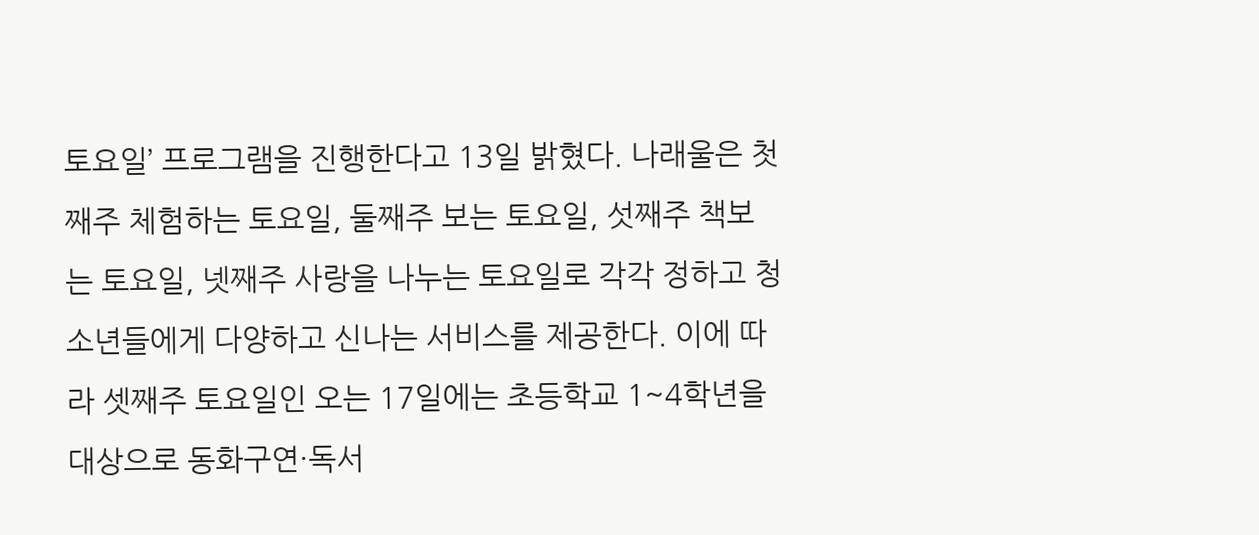토요일’ 프로그램을 진행한다고 13일 밝혔다. 나래울은 첫째주 체험하는 토요일, 둘째주 보는 토요일, 섯째주 책보는 토요일, 넷째주 사랑을 나누는 토요일로 각각 정하고 청소년들에게 다양하고 신나는 서비스를 제공한다. 이에 따라 셋째주 토요일인 오는 17일에는 초등학교 1~4학년을 대상으로 동화구연·독서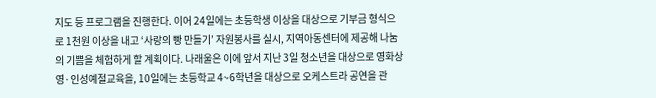지도 등 프로그램을 진행한다. 이어 24일에는 초등학생 이상을 대상으로 기부금 형식으로 1천원 이상을 내고 ‘사랑의 빵 만들기’ 자원봉사를 실시, 지역아동센터에 제공해 나눔의 기쁨을 체험하게 할 계획이다. 나래울은 이에 앞서 지난 3일 청소년을 대상으로 영화상영·인성예절교육을, 10일에는 초등학교 4~6학년을 대상으로 오케스트라 공연을 관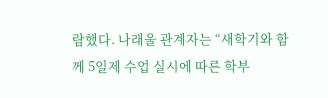람했다. 나래울 관계자는 “새학기와 함께 5일제 수업 실시에 따른 학부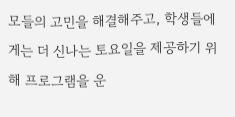모들의 고민을 해결해주고, 학생들에게는 더 신나는 토요일을 제공하기 위해 프로그램을 운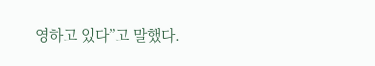영하고 있다”고 말했다.